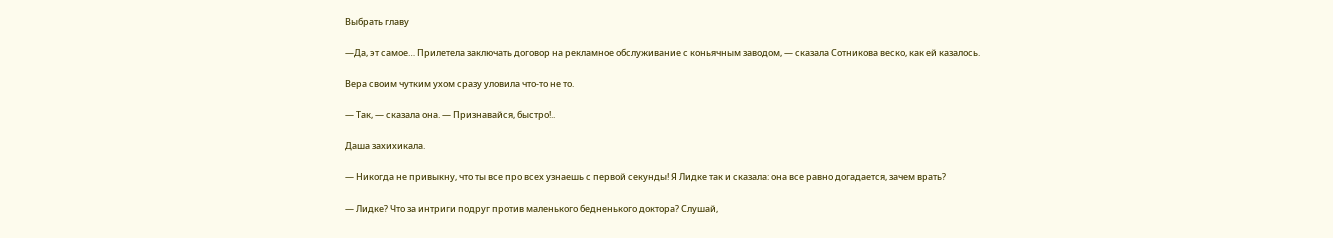Выбрать главу

—Да, эт самое… Прилетела заключать договор на рекламное обслуживание с коньячным заводом, — сказала Сотникова веско, как ей казалось.

Вера своим чутким ухом сразу уловила что-то не то.

— Так, — сказала она. — Признавайся, быстро!..

Даша захихикала.

— Никогда не привыкну, что ты все про всех узнаешь с первой секунды! Я Лидке так и сказала: она все равно догадается, зачем врать?

— Лидке? Что за интриги подруг против маленького бедненького доктора? Слушай,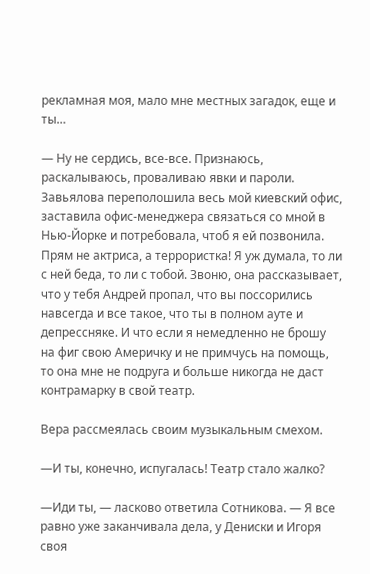рекламная моя, мало мне местных загадок, еще и ты…

— Ну не сердись, все-все. Признаюсь, раскалываюсь, проваливаю явки и пароли. Завьялова переполошила весь мой киевский офис, заставила офис-менеджера связаться со мной в Нью-Йорке и потребовала, чтоб я ей позвонила. Прям не актриса, а террористка! Я уж думала, то ли с ней беда, то ли с тобой. Звоню, она рассказывает, что у тебя Андрей пропал, что вы поссорились навсегда и все такое, что ты в полном ауте и депрессняке. И что если я немедленно не брошу на фиг свою Америчку и не примчусь на помощь, то она мне не подруга и больше никогда не даст контрамарку в свой театр.

Вера рассмеялась своим музыкальным смехом.

—И ты, конечно, испугалась! Театр стало жалко?

—Иди ты, — ласково ответила Сотникова. — Я все равно уже заканчивала дела, у Дениски и Игоря своя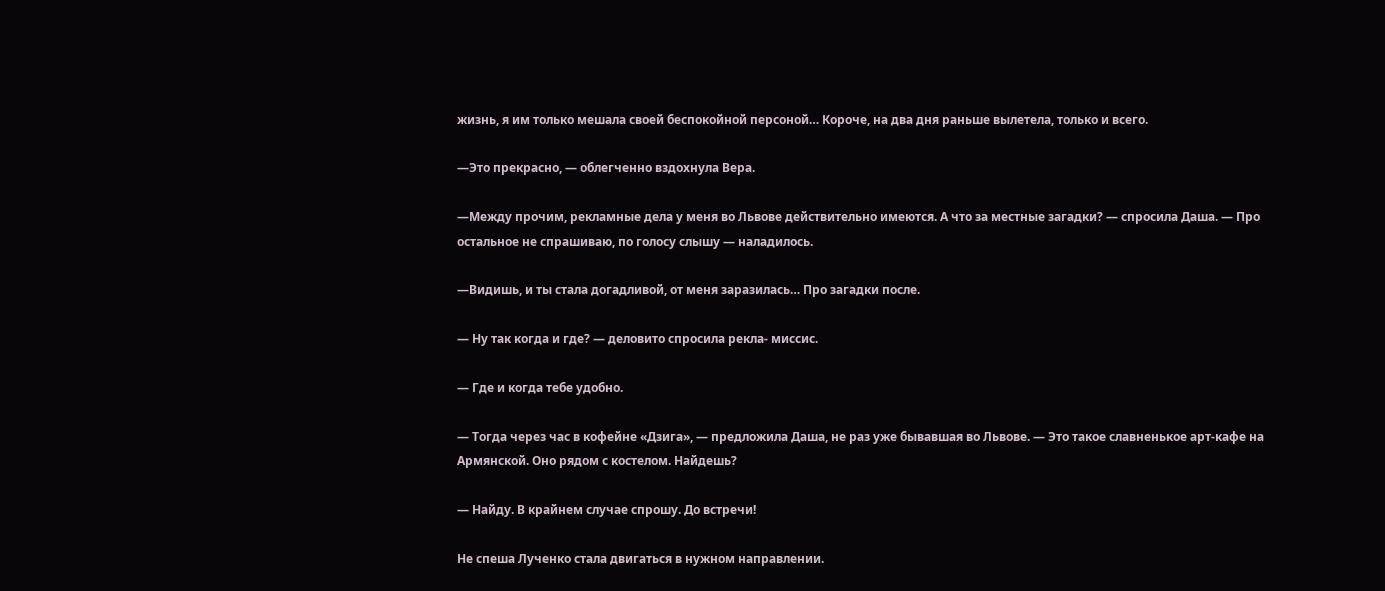жизнь, я им только мешала своей беспокойной персоной… Короче, на два дня раньше вылетела, только и всего.

—Это прекрасно, — облегченно вздохнула Вера.

—Между прочим, рекламные дела у меня во Львове действительно имеются. А что за местные загадки? — спросила Даша. — Про остальное не спрашиваю, по голосу слышу — наладилось.

—Видишь, и ты стала догадливой, от меня заразилась… Про загадки после.

— Ну так когда и где? — деловито спросила рекла- миссис.

— Где и когда тебе удобно.

— Тогда через час в кофейне «Дзига», — предложила Даша, не раз уже бывавшая во Львове. — Это такое славненькое арт-кафе на Армянской. Оно рядом с костелом. Найдешь?

— Найду. В крайнем случае спрошу. До встречи!

Не спеша Лученко стала двигаться в нужном направлении.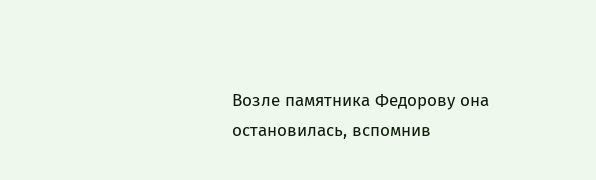Возле памятника Федорову она остановилась, вспомнив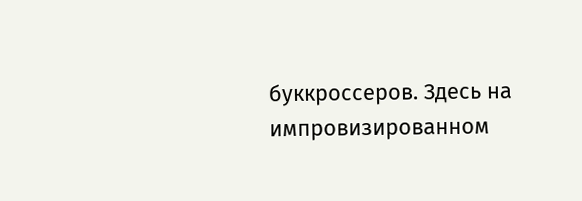буккроссеров. Здесь на импровизированном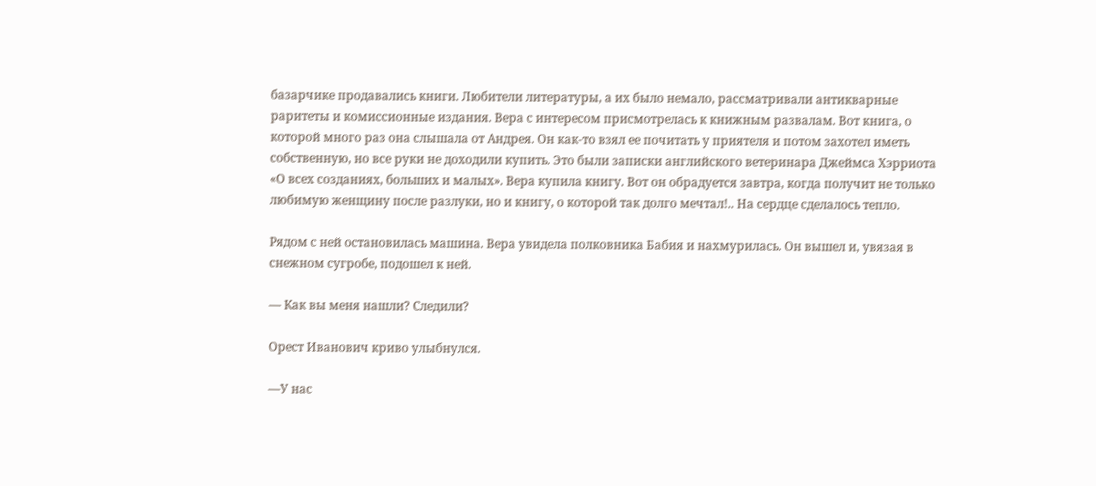базарчике продавались книги. Любители литературы, а их было немало, рассматривали антикварные раритеты и комиссионные издания. Вера с интересом присмотрелась к книжным развалам. Вот книга, о которой много раз она слышала от Андрея. Он как-то взял ее почитать у приятеля и потом захотел иметь собственную, но все руки не доходили купить. Это были записки английского ветеринара Джеймса Хэрриота «О всех созданиях, больших и малых». Вера купила книгу. Вот он обрадуется завтра, когда получит не только любимую женщину после разлуки, но и книгу, о которой так долго мечтал!.. На сердце сделалось тепло.

Рядом с ней остановилась машина. Вера увидела полковника Бабия и нахмурилась. Он вышел и, увязая в снежном сугробе, подошел к ней.

— Как вы меня нашли? Следили?

Орест Иванович криво улыбнулся.

—У нас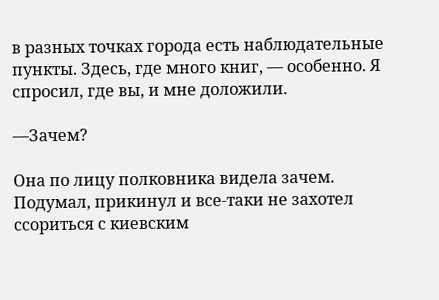в разных точках города есть наблюдательные пункты. Здесь, где много книг, — особенно. Я спросил, где вы, и мне доложили.

—Зачем?

Она по лицу полковника видела зачем. Подумал, прикинул и все-таки не захотел ссориться с киевским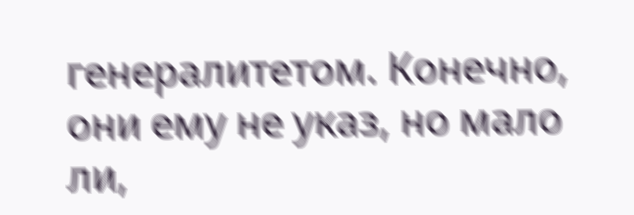генералитетом. Конечно, они ему не указ, но мало ли,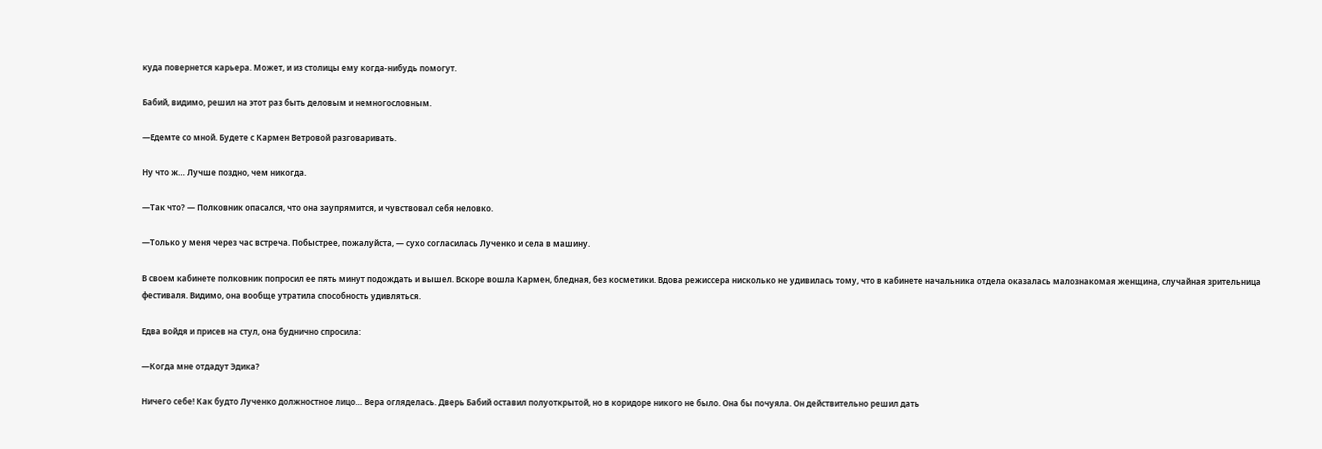куда повернется карьера. Может, и из столицы ему когда-нибудь помогут.

Бабий, видимо, решил на этот раз быть деловым и немногословным.

—Едемте со мной. Будете с Кармен Ветровой разговаривать.

Ну что ж… Лучше поздно, чем никогда.

—Так что? — Полковник опасался, что она заупрямится, и чувствовал себя неловко.

—Только у меня через час встреча. Побыстрее, пожалуйста, — сухо согласилась Лученко и села в машину.

В своем кабинете полковник попросил ее пять минут подождать и вышел. Вскоре вошла Кармен, бледная, без косметики. Вдова режиссера нисколько не удивилась тому, что в кабинете начальника отдела оказалась малознакомая женщина, случайная зрительница фестиваля. Видимо, она вообще утратила способность удивляться.

Едва войдя и присев на стул, она буднично спросила:

—Когда мне отдадут Эдика?

Ничего себе! Как будто Лученко должностное лицо… Вера огляделась. Дверь Бабий оставил полуоткрытой, но в коридоре никого не было. Она бы почуяла. Он действительно решил дать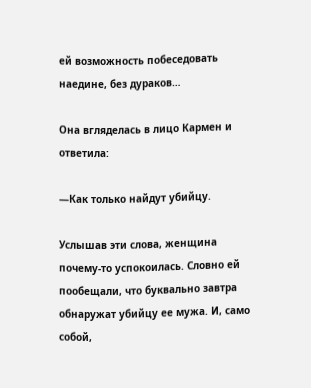ей возможность побеседовать наедине, без дураков…

Она вгляделась в лицо Кармен и ответила:

—Как только найдут убийцу.

Услышав эти слова, женщина почему-то успокоилась. Словно ей пообещали, что буквально завтра обнаружат убийцу ее мужа. И, само собой,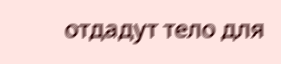отдадут тело для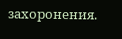захоронения.